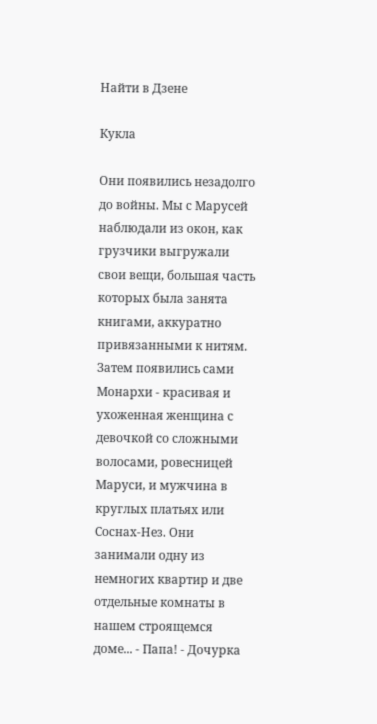Найти в Дзене

Кукла

Они появились незадолго до войны. Мы с Марусей наблюдали из окон, как грузчики выгружали свои вещи, большая часть которых была занята книгами, аккуратно привязанными к нитям. Затем появились сами Монархи - красивая и ухоженная женщина с девочкой со сложными волосами, ровесницей Маруси, и мужчина в круглых платьях или Соснах-Нез. Они занимали одну из немногих квартир и две отдельные комнаты в нашем строящемся доме... - Папа! - Дочурка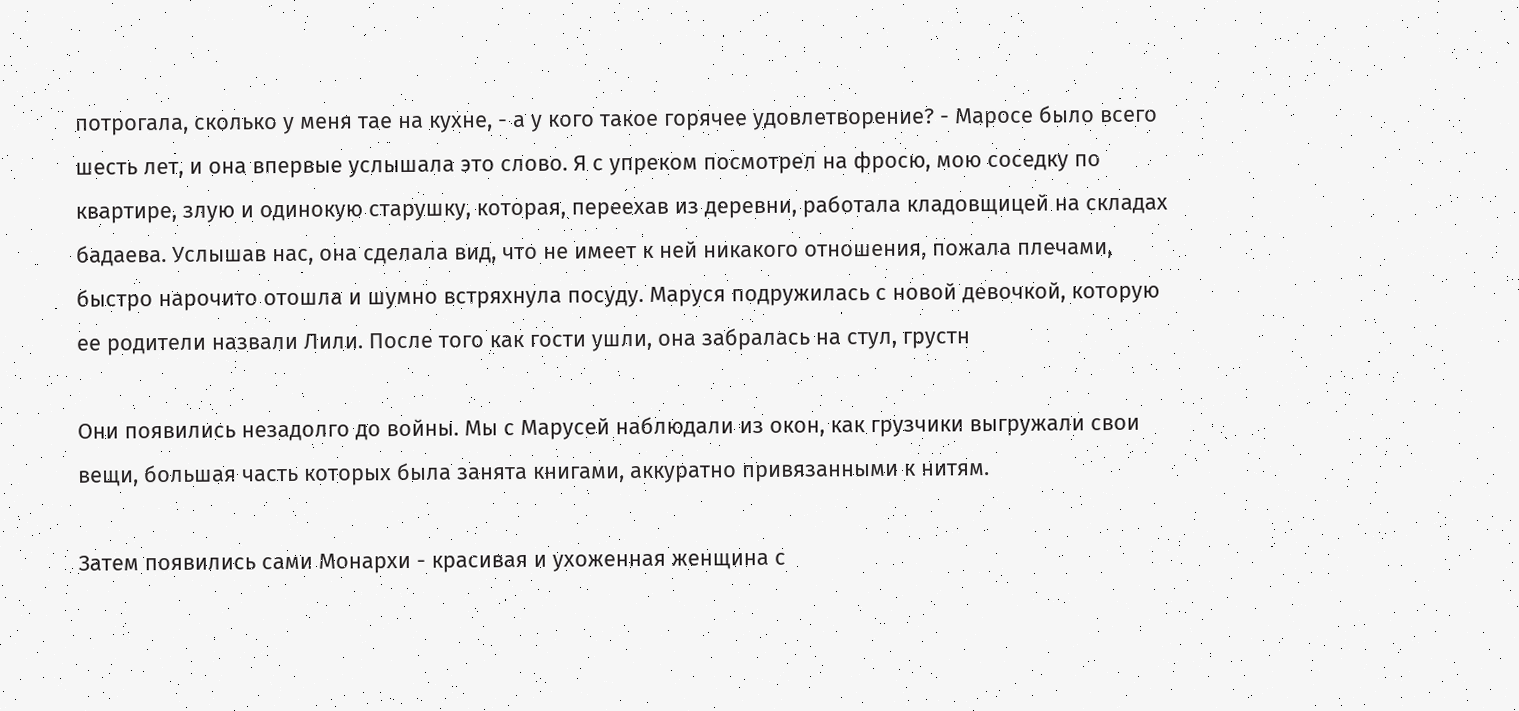потрогала, сколько у меня тае на кухне, - а у кого такое горячее удовлетворение? - Маросе было всего шесть лет, и она впервые услышала это слово. Я с упреком посмотрел на фросю, мою соседку по квартире, злую и одинокую старушку, которая, переехав из деревни, работала кладовщицей на складах бадаева. Услышав нас, она сделала вид, что не имеет к ней никакого отношения, пожала плечами, быстро нарочито отошла и шумно встряхнула посуду. Маруся подружилась с новой девочкой, которую ее родители назвали Лили. После того как гости ушли, она забралась на стул, грустн

Они появились незадолго до войны. Мы с Марусей наблюдали из окон, как грузчики выгружали свои вещи, большая часть которых была занята книгами, аккуратно привязанными к нитям.

Затем появились сами Монархи - красивая и ухоженная женщина с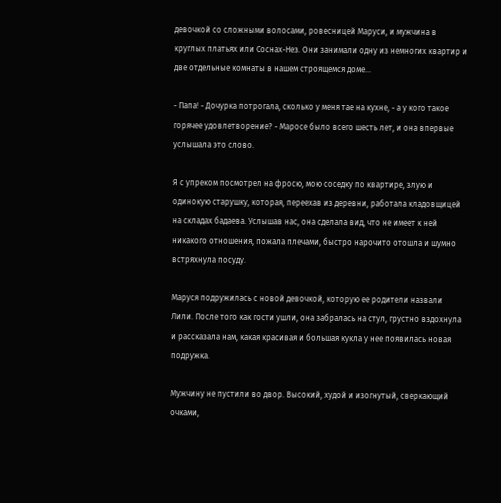девочкой со сложными волосами, ровесницей Маруси, и мужчина в круглых платьях или Соснах-Нез. Они занимали одну из немногих квартир и две отдельные комнаты в нашем строящемся доме...

- Папа! - Дочурка потрогала, сколько у меня тае на кухне, - а у кого такое горячее удовлетворение? - Маросе было всего шесть лет, и она впервые услышала это слово.

Я с упреком посмотрел на фросю, мою соседку по квартире, злую и одинокую старушку, которая, переехав из деревни, работала кладовщицей на складах бадаева. Услышав нас, она сделала вид, что не имеет к ней никакого отношения, пожала плечами, быстро нарочито отошла и шумно встряхнула посуду.

Маруся подружилась с новой девочкой, которую ее родители назвали Лили. После того как гости ушли, она забралась на стул, грустно вздохнула и рассказала нам, какая красивая и большая кукла у нее появилась новая подружка.

Мужчину не пустили во двор. Высокий, худой и изогнутый, сверкающий очками,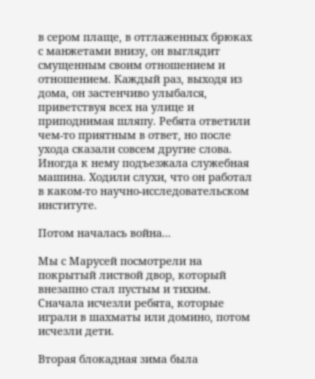в сером плаще, в отглаженных брюках с манжетами внизу, он выглядит смущенным своим отношением и отношением. Каждый раз, выходя из дома, он застенчиво улыбался, приветствуя всех на улице и приподнимая шляпу. Ребята ответили чем-то приятным в ответ, но после ухода сказали совсем другие слова. Иногда к нему подъезжала служебная машина. Ходили слухи, что он работал в каком-то научно-исследовательском институте.

Потом началась война...

Мы с Марусей посмотрели на покрытый листвой двор, который внезапно стал пустым и тихим. Сначала исчезли ребята, которые играли в шахматы или домино, потом исчезли дети.

Вторая блокадная зима была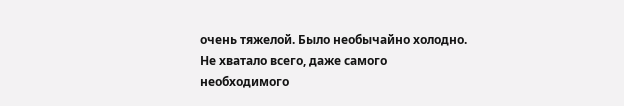очень тяжелой. Было необычайно холодно. Не хватало всего, даже самого необходимого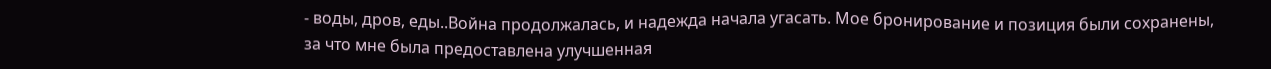- воды, дров, еды..Война продолжалась, и надежда начала угасать. Мое бронирование и позиция были сохранены, за что мне была предоставлена улучшенная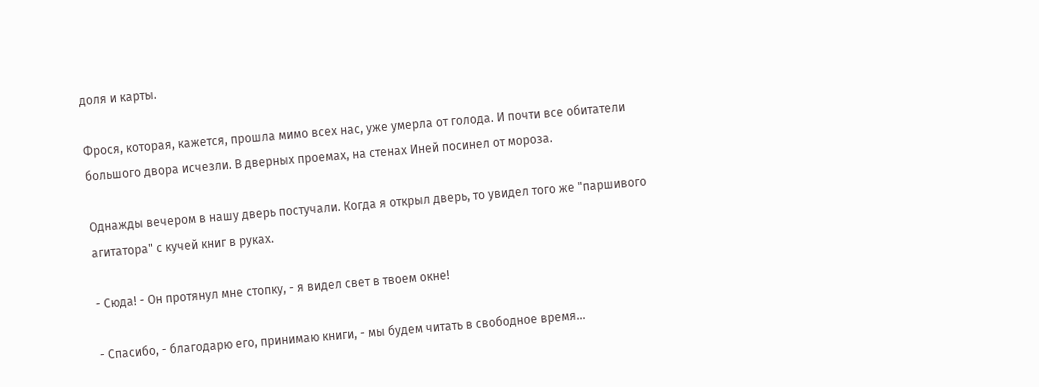доля и карты.

Фрося, которая, кажется, прошла мимо всех нас, уже умерла от голода. И почти все обитатели большого двора исчезли. В дверных проемах, на стенах Иней посинел от мороза.

Однажды вечером в нашу дверь постучали. Когда я открыл дверь, то увидел того же "паршивого агитатора" с кучей книг в руках.

- Сюда! - Он протянул мне стопку, - я видел свет в твоем окне!

- Спасибо, - благодарю его, принимаю книги, - мы будем читать в свободное время...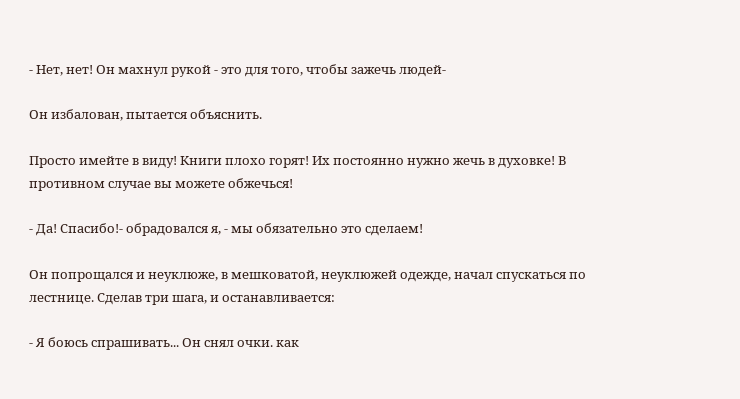- Нет, нет! Он махнул рукой - это для того, чтобы зажечь людей-

Он избалован, пытается объяснить.

Просто имейте в виду! Книги плохо горят! Их постоянно нужно жечь в духовке! В противном случае вы можете обжечься!

- Да! Спасибо!- обрадовался я, - мы обязательно это сделаем!

Он попрощался и неуклюже, в мешковатой, неуклюжей одежде, начал спускаться по лестнице. Сделав три шага, и останавливается:

- Я боюсь спрашивать... Он снял очки. как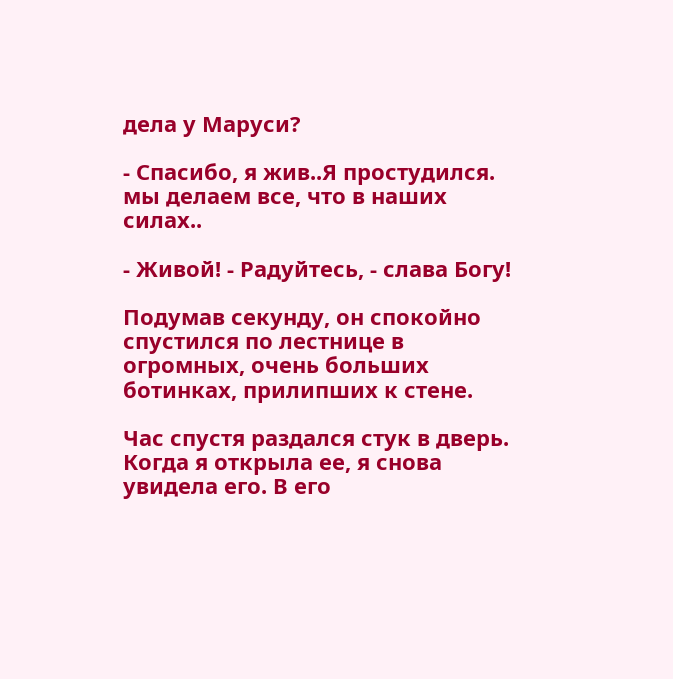дела у Маруси?

- Спасибо, я жив..Я простудился. мы делаем все, что в наших силах..

- Живой! - Радуйтесь, - слава Богу!

Подумав секунду, он спокойно спустился по лестнице в огромных, очень больших ботинках, прилипших к стене.

Час спустя раздался стук в дверь. Когда я открыла ее, я снова увидела его. В его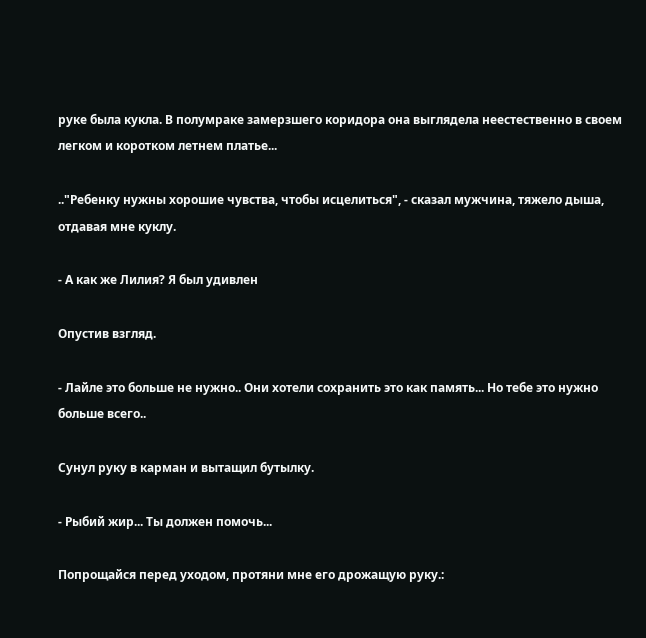руке была кукла. В полумраке замерзшего коридора она выглядела неестественно в своем легком и коротком летнем платье...

.."Ребенку нужны хорошие чувства, чтобы исцелиться", - сказал мужчина, тяжело дыша, отдавая мне куклу.

- А как же Лилия? Я был удивлен

Опустив взгляд.

- Лайле это больше не нужно.. Они хотели сохранить это как память... Но тебе это нужно больше всего..

Сунул руку в карман и вытащил бутылку.

- Рыбий жир... Ты должен помочь...

Попрощайся перед уходом, протяни мне его дрожащую руку.: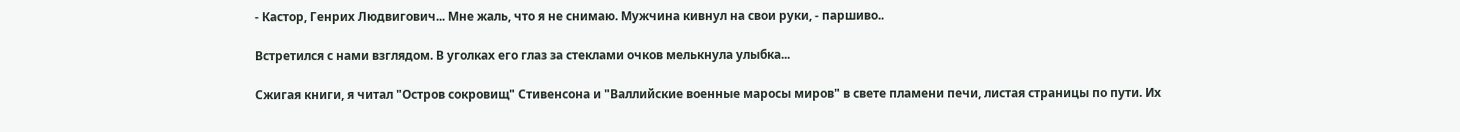- Кастор, Генрих Людвигович... Мне жаль, что я не снимаю. Мужчина кивнул на свои руки, - паршиво..

Встретился с нами взглядом. В уголках его глаз за стеклами очков мелькнула улыбка...

Сжигая книги, я читал "Остров сокровищ" Стивенсона и "Валлийские военные маросы миров" в свете пламени печи, листая страницы по пути. Их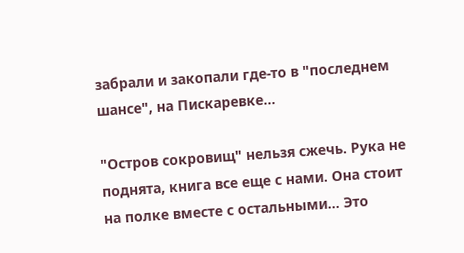забрали и закопали где-то в "последнем шансе", на Пискаревке...

"Остров сокровищ" нельзя сжечь. Рука не поднята, книга все еще с нами. Она стоит на полке вместе с остальными... Это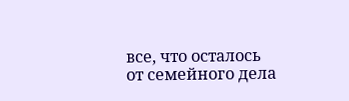все, что осталось от семейного дела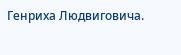Генриха Людвиговича.